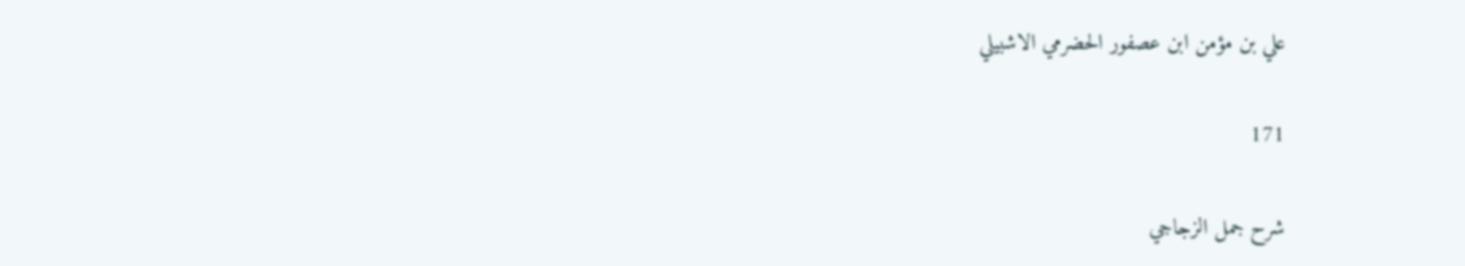علي بن مؤمن ابن عصفور الحضرمي الاشبيلي

171

شرح جمل الزجاجي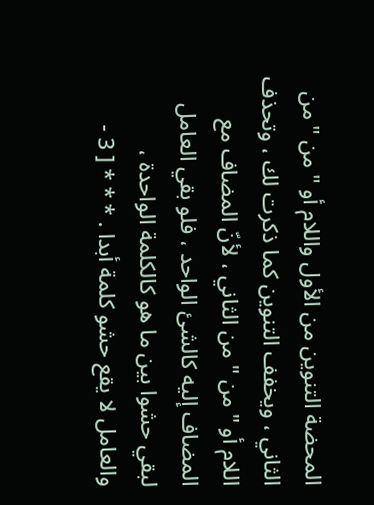المحضة التنوين من الأول واللام أو " من " من الثاني ، ويخفف التنوين كما ذكرت لك ، وتحذف اللام أو " من " من الثاني ، لأنّ المضاف مع المضاف إليه كالشئ الواحد ، فلو بقي العامل لبقي حشوا بين ما هو كالكلمة الواحدة ، والعامل لا يقع حشو كلمة أبدا . * * * [ 3 -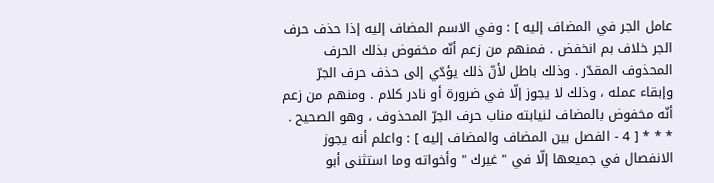عامل الجر في المضاف إليه ] : وفي الاسم المضاف إليه إذا حذف حرف الجر خلاف بم انخفض . فمنهم من زعم أنّه مخفوض بذلك الحرف المحذوف المقدّر . وذلك باطل لأنّ ذلك يؤدّي إلى حذف حرف الجرّ وإبقاء عمله ، وذلك لا يجوز إلّا في ضرورة أو نادر كلام . ومنهم من زعم أنّه مخفوض بالمضاف لنيابته مناب حرف الجرّ المحذوف ، وهو الصحيح . * * * [ 4 - الفصل بين المضاف والمضاف إليه ] : واعلم أنه يجوز الانفصال في جميعها إلّا في " غيرك " وأخواته وما استثنى أبو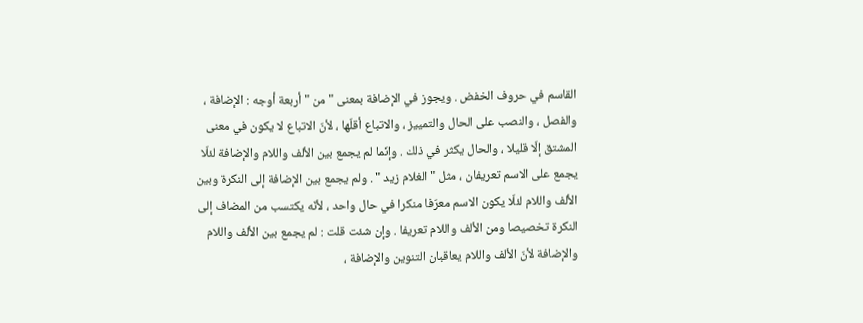القاسم في حروف الخفض . ويجوز في الإضافة بمعنى " من " أربعة أوجه : الإضافة ، والفصل ، والنصب على الحال والتمييز ، والاتباع أقلّها ، لأنّ الاتباع لا يكون في معنى المشتق إلّا قليلا ، والحال يكثر في ذلك . وإنّما لم يجمع بين الألف واللام والإضافة لئلّا يجمع على الاسم تعريفان ، مثل " الغلام زيد " . ولم يجمع بين الإضافة إلى النكرة وبين الألف واللام لئلّا يكون الاسم معرّفا منكرا في حال واحد ، لأنّه يكتسب من المضاف إلى النكرة تخصيصا ومن الألف واللام تعريفا . وإن شئت قلت : لم يجمع بين الألف واللام والإضافة لأنّ الألف واللام يعاقبان التنوين والإضافة ،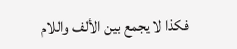فكذا لا يجمع بين الألف واللام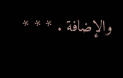والإضافة . * * *